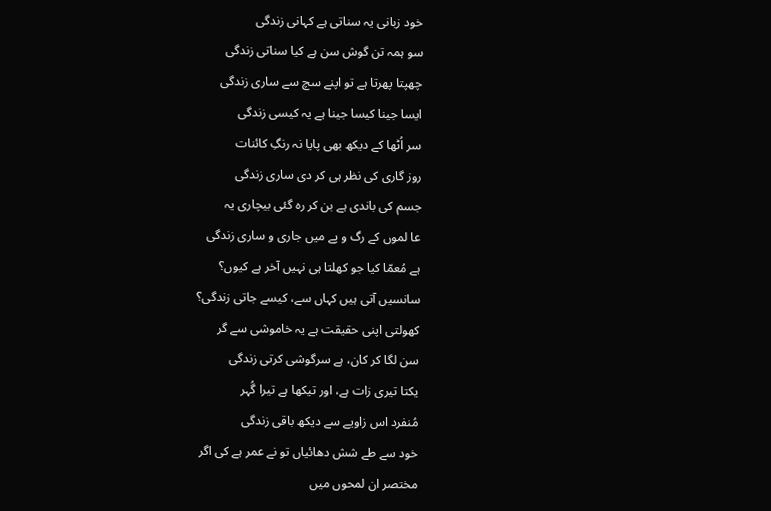خود زبانی یہ سناتی ہے کہانی زندگی
سو ہمہ تن گوش سن ہے کیا سناتی زندگی
چھپتا پھرتا ہے تو اپنے سچ سے ساری زندگی
ایسا جینا کیسا جینا ہے یہ کیسی زندگی
سر اُٹھا کے دیکھ بھی پایا نہ رنگِ کائنات
روز گاری کی نظر ہی کر دی ساری زندگی
جسم کی باندی ہے بن کر رہ گئی بیچاری یہ
عا لموں کے رگ و پے میں جاری و ساری زندگی
ہے مُعمّا کیا جو کھلتا ہی نہیں آخر ہے کیوں؟
سانسیں آتی ہیں کہاں سے، کیسے جاتی زندگی؟
کھولتی اپنی حقیقت ہے یہ خاموشی سے گر
سن لگا کر کان، ہے سرگوشی کرتی زندگی
یکتا تیری زات ہے، اور تیکھا ہے تیرا گُہر
مُنفرد اس زاویے سے دیکھ باقی زندگی
خود سے طے شش دھائیاں تو نے عمر ہے کی اگر
مختصر ان لمحوں میں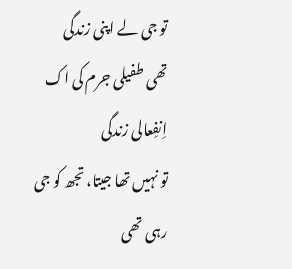تو جی لے اپنی زندگی
تھی طفیلی جرم کی اک اِنفِعالی زندگی
تو نہیں تھا جیتا، تجھ کو جی رہی تھی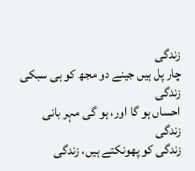زندگی
چار پل ہیں جینے دو مجھ کو ہی سبکی زندگی
احساں ہو گا اور، ہو گی مہر بانی زندگی
زندگی کو پھونکتے ہیں، زندگی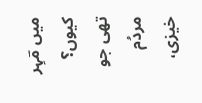میں مؔہِر کیوں؟
تھی جو مردُم خیزی،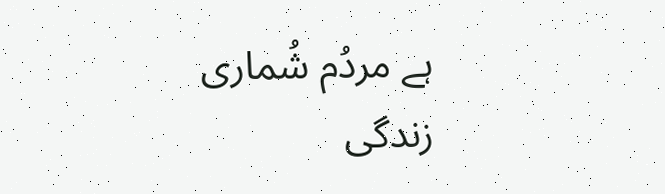ہے مردُم شُماری زندگی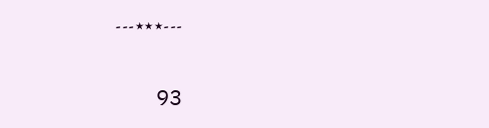---٭٭٭---

93